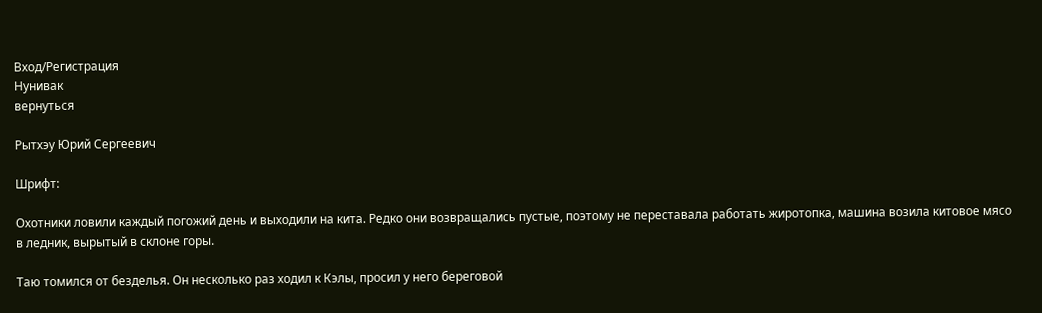Вход/Регистрация
Нунивак
вернуться

Рытхэу Юрий Сергеевич

Шрифт:

Охотники ловили каждый погожий день и выходили на кита. Редко они возвращались пустые, поэтому не переставала работать жиротопка, машина возила китовое мясо в ледник, вырытый в склоне горы.

Таю томился от безделья. Он несколько раз ходил к Кэлы, просил у него береговой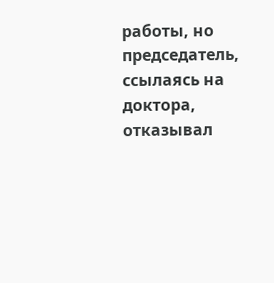работы, но председатель, ссылаясь на доктора, отказывал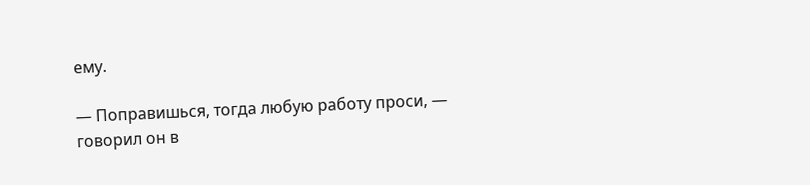ему.

— Поправишься, тогда любую работу проси, — говорил он в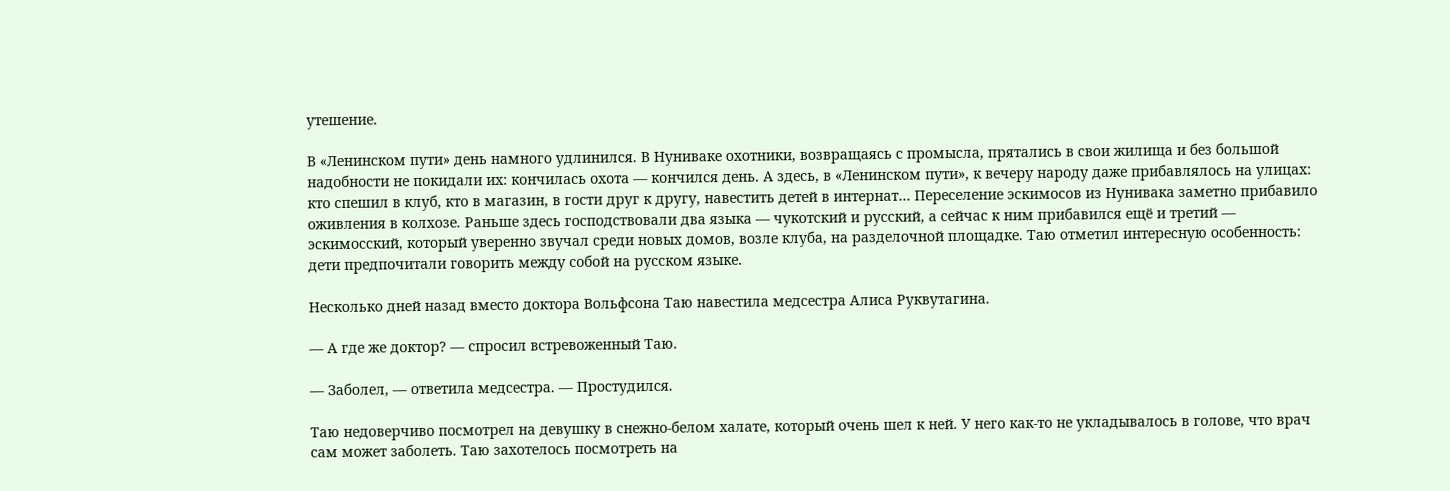утешение.

В «Ленинском пути» день намного удлинился. В Нуниваке охотники, возвращаясь с промысла, прятались в свои жилища и без большой надобности не покидали их: кончилась охота — кончился день. А здесь, в «Ленинском пути», к вечеру народу даже прибавлялось на улицах: кто спешил в клуб, кто в магазин, в гости друг к другу, навестить детей в интернат… Переселение эскимосов из Нунивака заметно прибавило оживления в колхозе. Раньше здесь господствовали два языка — чукотский и русский, а сейчас к ним прибавился ещё и третий — эскимосский, который уверенно звучал среди новых домов, возле клуба, на разделочной площадке. Таю отметил интересную особенность: дети предпочитали говорить между собой на русском языке.

Несколько дней назад вместо доктора Вольфсона Таю навестила медсестра Алиса Руквутагина.

— А где же доктор? — спросил встревоженный Таю.

— Заболел, — ответила медсестра. — Простудился.

Таю недоверчиво посмотрел на девушку в снежно-белом халате, который очень шел к ней. У него как-то не укладывалось в голове, что врач сам может заболеть. Таю захотелось посмотреть на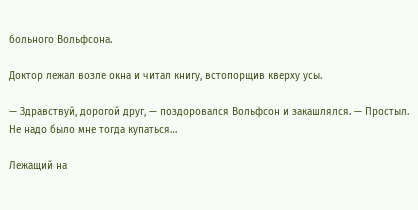больного Вольфсона.

Доктор лежал возле окна и читал книгу, встопорщив кверху усы.

— Здравствуй, дорогой друг, — поздоровался Вольфсон и закашлялся. — Простыл. Не надо было мне тогда купаться…

Лежащий на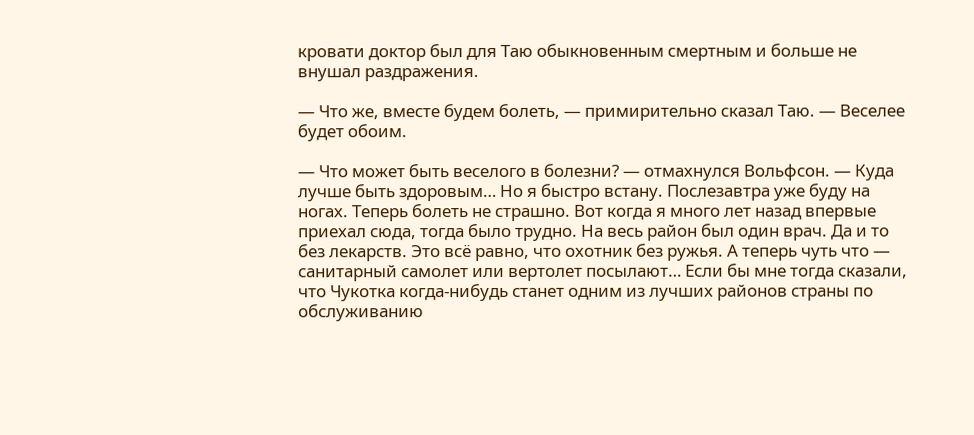кровати доктор был для Таю обыкновенным смертным и больше не внушал раздражения.

— Что же, вместе будем болеть, — примирительно сказал Таю. — Веселее будет обоим.

— Что может быть веселого в болезни? — отмахнулся Вольфсон. — Куда лучше быть здоровым… Но я быстро встану. Послезавтра уже буду на ногах. Теперь болеть не страшно. Вот когда я много лет назад впервые приехал сюда, тогда было трудно. На весь район был один врач. Да и то без лекарств. Это всё равно, что охотник без ружья. А теперь чуть что — санитарный самолет или вертолет посылают… Если бы мне тогда сказали, что Чукотка когда-нибудь станет одним из лучших районов страны по обслуживанию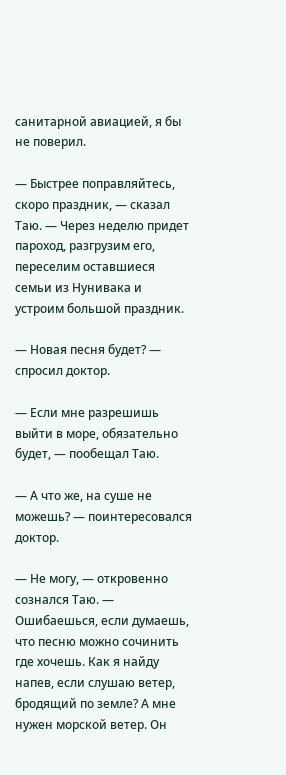санитарной авиацией, я бы не поверил.

— Быстрее поправляйтесь, скоро праздник, — сказал Таю. — Через неделю придет пароход, разгрузим его, переселим оставшиеся семьи из Нунивака и устроим большой праздник.

— Новая песня будет? — спросил доктор.

— Если мне разрешишь выйти в море, обязательно будет, — пообещал Таю.

— А что же, на суше не можешь? — поинтересовался доктор.

— Не могу, — откровенно сознался Таю. — Ошибаешься, если думаешь, что песню можно сочинить где хочешь. Как я найду напев, если слушаю ветер, бродящий по земле? А мне нужен морской ветер. Он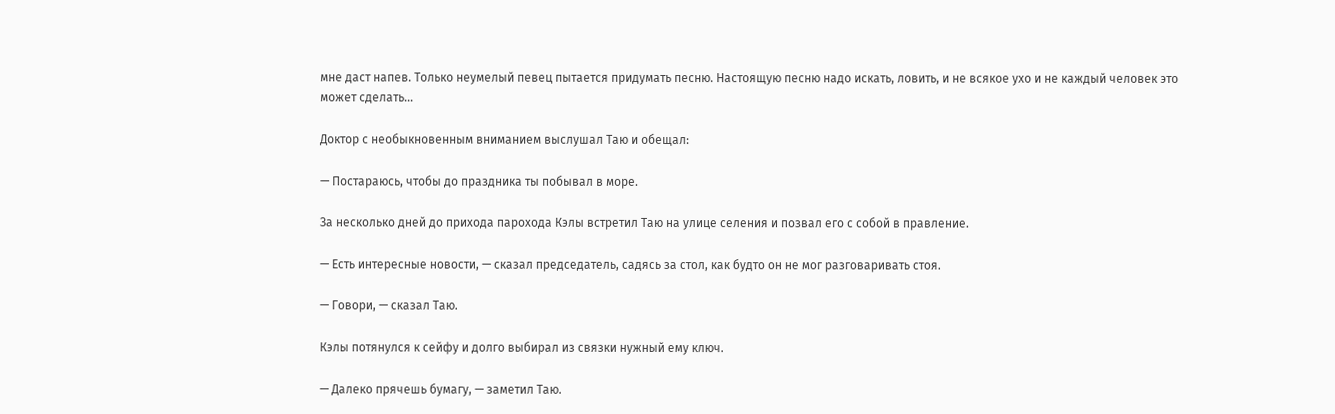мне даст напев. Только неумелый певец пытается придумать песню. Настоящую песню надо искать, ловить, и не всякое ухо и не каждый человек это может сделать…

Доктор с необыкновенным вниманием выслушал Таю и обещал:

— Постараюсь, чтобы до праздника ты побывал в море.

За несколько дней до прихода парохода Кэлы встретил Таю на улице селения и позвал его с собой в правление.

— Есть интересные новости, — сказал председатель, садясь за стол, как будто он не мог разговаривать стоя.

— Говори, — сказал Таю.

Кэлы потянулся к сейфу и долго выбирал из связки нужный ему ключ.

— Далеко прячешь бумагу, — заметил Таю.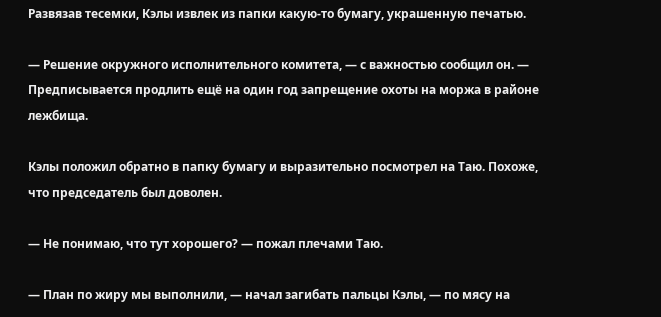Развязав тесемки, Кэлы извлек из папки какую-то бумагу, украшенную печатью.

— Решение окружного исполнительного комитета, — с важностью сообщил он. — Предписывается продлить ещё на один год запрещение охоты на моржа в районе лежбища.

Кэлы положил обратно в папку бумагу и выразительно посмотрел на Таю. Похоже, что председатель был доволен.

— Не понимаю, что тут хорошего? — пожал плечами Таю.

— План по жиру мы выполнили, — начал загибать пальцы Кэлы, — по мясу на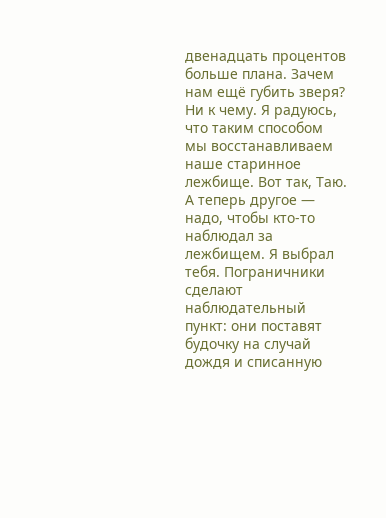двенадцать процентов больше плана. Зачем нам ещё губить зверя? Ни к чему. Я радуюсь, что таким способом мы восстанавливаем наше старинное лежбище. Вот так, Таю. А теперь другое — надо, чтобы кто-то наблюдал за лежбищем. Я выбрал тебя. Пограничники сделают наблюдательный пункт: они поставят будочку на случай дождя и списанную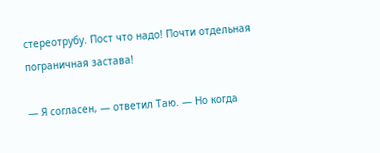стереотрубу. Пост что надо! Почти отдельная пограничная застава!

— Я согласен, — ответил Таю. — Но когда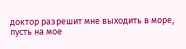доктор разрешит мне выходить в море, пусть на мое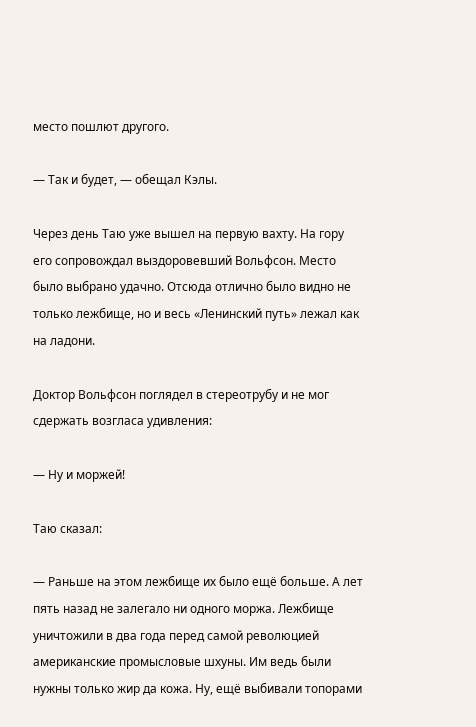место пошлют другого.

— Так и будет, — обещал Кэлы.

Через день Таю уже вышел на первую вахту. На гору его сопровождал выздоровевший Вольфсон. Место было выбрано удачно. Отсюда отлично было видно не только лежбище, но и весь «Ленинский путь» лежал как на ладони.

Доктор Вольфсон поглядел в стереотрубу и не мог сдержать возгласа удивления:

— Ну и моржей!

Таю сказал:

— Раньше на этом лежбище их было ещё больше. А лет пять назад не залегало ни одного моржа. Лежбище уничтожили в два года перед самой революцией американские промысловые шхуны. Им ведь были нужны только жир да кожа. Ну, ещё выбивали топорами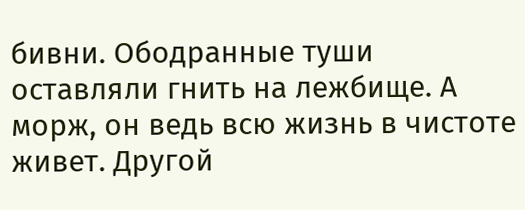бивни. Ободранные туши оставляли гнить на лежбище. А морж, он ведь всю жизнь в чистоте живет. Другой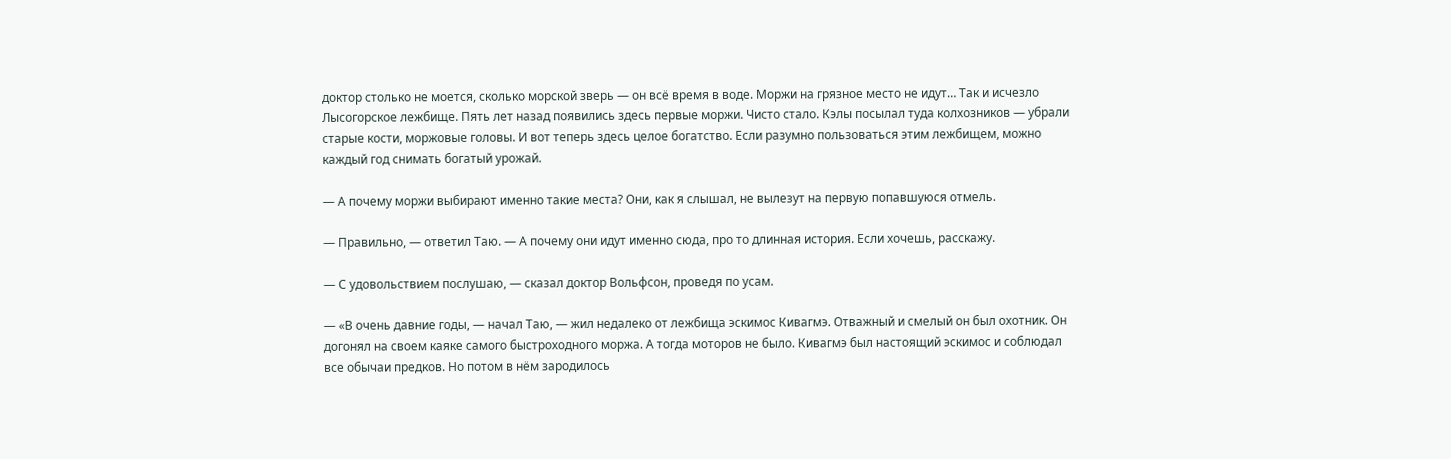доктор столько не моется, сколько морской зверь — он всё время в воде. Моржи на грязное место не идут… Так и исчезло Лысогорское лежбище. Пять лет назад появились здесь первые моржи. Чисто стало. Кэлы посылал туда колхозников — убрали старые кости, моржовые головы. И вот теперь здесь целое богатство. Если разумно пользоваться этим лежбищем, можно каждый год снимать богатый урожай.

— А почему моржи выбирают именно такие места? Они, как я слышал, не вылезут на первую попавшуюся отмель.

— Правильно, — ответил Таю. — А почему они идут именно сюда, про то длинная история. Если хочешь, расскажу.

— С удовольствием послушаю, — сказал доктор Вольфсон, проведя по усам.

— «В очень давние годы, — начал Таю, — жил недалеко от лежбища эскимос Кивагмэ. Отважный и смелый он был охотник. Он догонял на своем каяке самого быстроходного моржа. А тогда моторов не было. Кивагмэ был настоящий эскимос и соблюдал все обычаи предков. Но потом в нём зародилось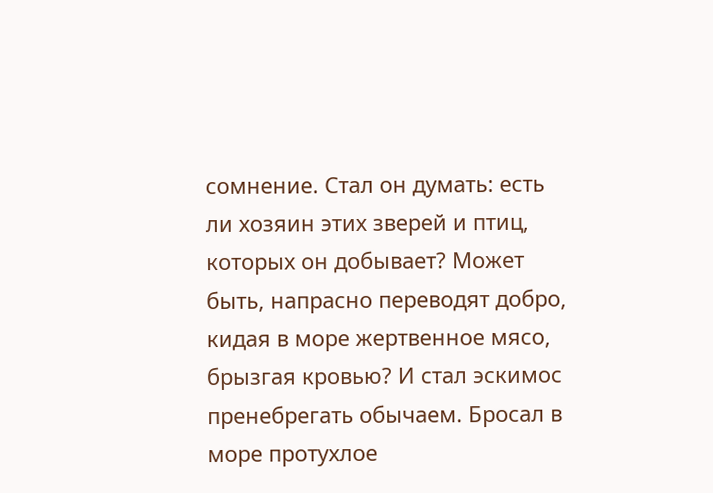сомнение. Стал он думать: есть ли хозяин этих зверей и птиц, которых он добывает? Может быть, напрасно переводят добро, кидая в море жертвенное мясо, брызгая кровью? И стал эскимос пренебрегать обычаем. Бросал в море протухлое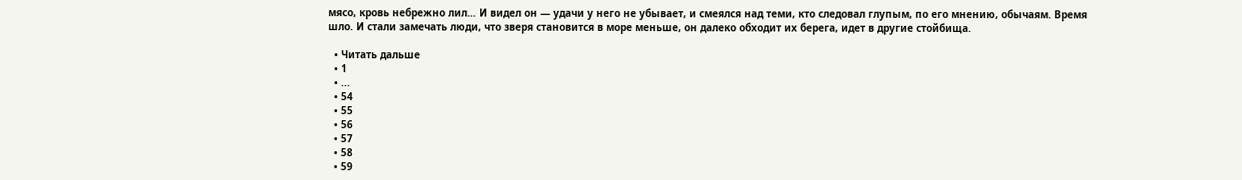мясо, кровь небрежно лил… И видел он — удачи у него не убывает, и смеялся над теми, кто следовал глупым, по его мнению, обычаям. Время шло. И стали замечать люди, что зверя становится в море меньше, он далеко обходит их берега, идет в другие стойбища.

  • Читать дальше
  • 1
  • ...
  • 54
  • 55
  • 56
  • 57
  • 58
  • 59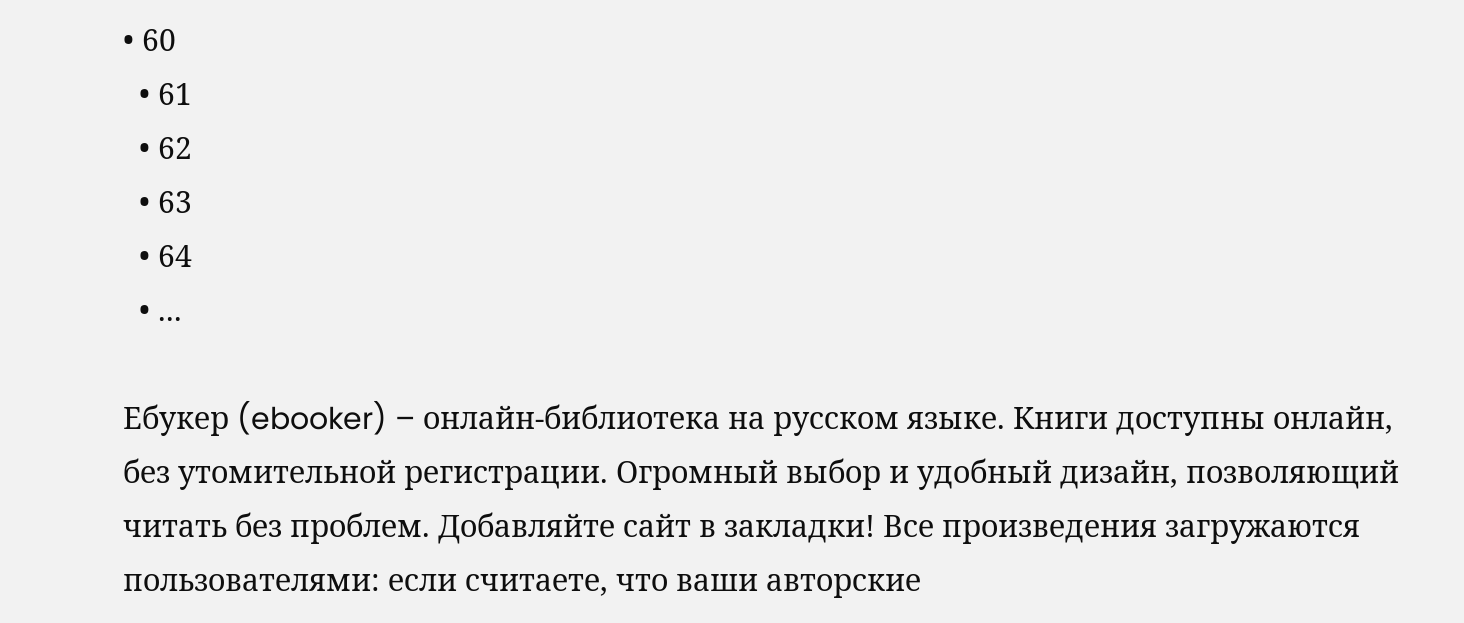• 60
  • 61
  • 62
  • 63
  • 64
  • ...

Ебукер (ebooker) – онлайн-библиотека на русском языке. Книги доступны онлайн, без утомительной регистрации. Огромный выбор и удобный дизайн, позволяющий читать без проблем. Добавляйте сайт в закладки! Все произведения загружаются пользователями: если считаете, что ваши авторские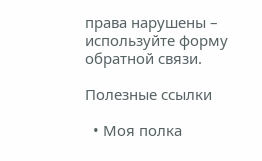права нарушены – используйте форму обратной связи.

Полезные ссылки

  • Моя полка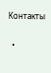Контакты

  •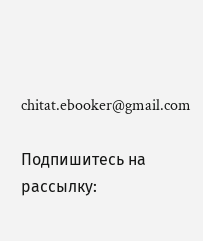chitat.ebooker@gmail.com

Подпишитесь на рассылку: